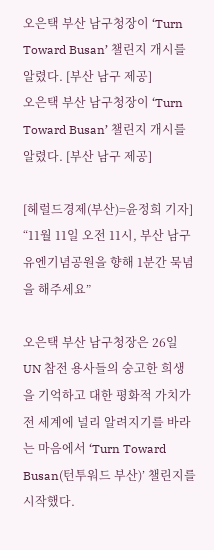오은택 부산 남구청장이 ‘Turn Toward Busan’ 챌린지 개시를 알렸다. [부산 남구 제공]
오은택 부산 남구청장이 ‘Turn Toward Busan’ 챌린지 개시를 알렸다. [부산 남구 제공]

[헤럴드경제(부산)=윤정희 기자] “11월 11일 오전 11시, 부산 남구 유엔기념공원을 향해 1분간 묵념을 해주세요”

오은택 부산 남구청장은 26일 UN 참전 용사들의 숭고한 희생을 기억하고 대한 평화적 가치가 전 세계에 널리 알려지기를 바라는 마음에서 ‘Turn Toward Busan(턴투워드 부산)’ 챌린지를 시작했다.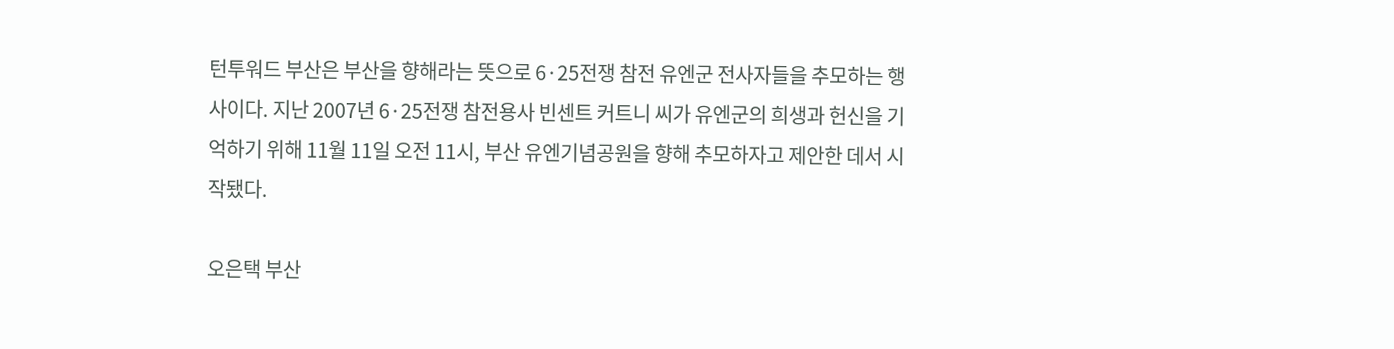턴투워드 부산은 부산을 향해라는 뜻으로 6·25전쟁 참전 유엔군 전사자들을 추모하는 행사이다. 지난 2007년 6·25전쟁 참전용사 빈센트 커트니 씨가 유엔군의 희생과 헌신을 기억하기 위해 11월 11일 오전 11시, 부산 유엔기념공원을 향해 추모하자고 제안한 데서 시작됐다.

오은택 부산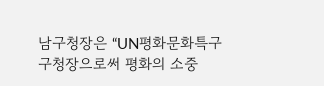남구청장은 “UN평화문화특구 구청장으로써 평화의 소중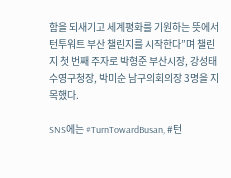함을 되새기고 세계평화를 기원하는 뜻에서 턴투워트 부산 챌린지를 시작한다”며 챌린지 첫 번째 주자로 박형준 부산시장, 강성태 수영구청장, 박미순 남구의회의장 3명을 지목했다.

SNS에는 #TurnTowardBusan, #턴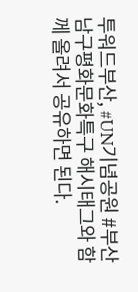투워드부산, #UN기념공원 #부산남구평화문화특구 해시태그와 함께 올려서 공유하면 된다.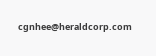cgnhee@heraldcorp.com